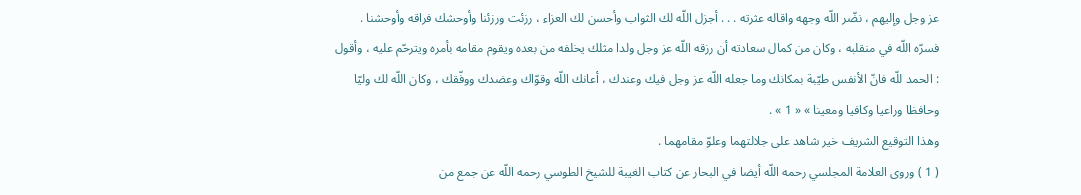عز وجل وإليهم ، نضّر اللّه وجهه واقاله عثرته . . . أجزل اللّه لك الثواب وأحسن لك العزاء ، رزئت ورزئنا وأوحشك فراقه وأوحشنا .
فسرّه اللّه في منقلبه ، وكان من كمال سعادته أن رزقه اللّه عز وجل ولدا مثلك يخلفه من بعده ويقوم مقامه بأمره ويترحّم عليه ، وأقول : الحمد للّه فانّ الأنفس طيّبة بمكانك وما جعله اللّه عز وجل فيك وعندك ، أعانك اللّه وقوّاك وعضدك ووفّقك ، وكان اللّه لك وليّا وحافظا وراعيا وكافيا ومعينا » « 1 » .
وهذا التوقيع الشريف خير شاهد على جلالتهما وعلوّ مقامهما .
( 1 ) وروى العلامة المجلسي رحمه اللّه أيضا في البحار عن كتاب الغيبة للشيخ الطوسي رحمه اللّه عن جمع من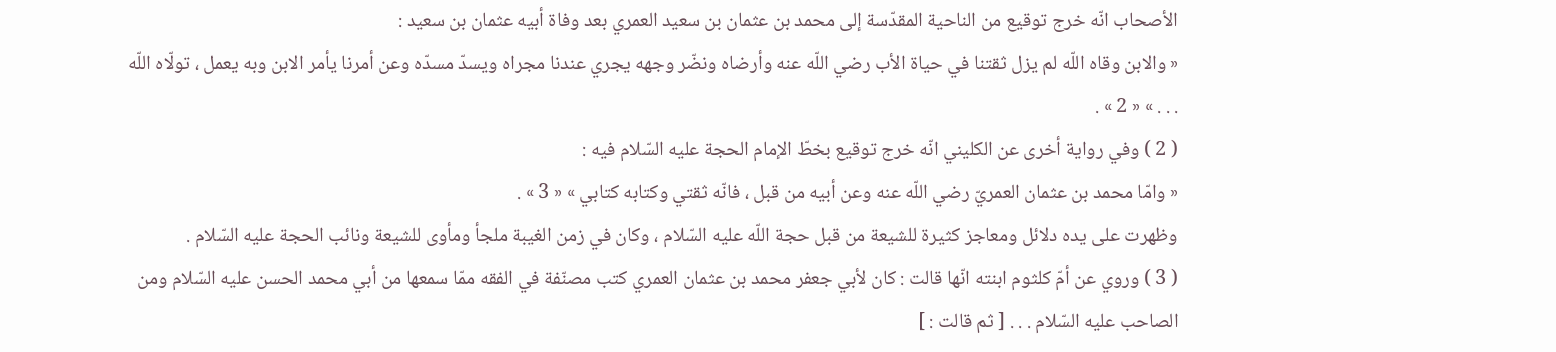الأصحاب انّه خرج توقيع من الناحية المقدّسة إلى محمد بن عثمان بن سعيد العمري بعد وفاة أبيه عثمان بن سعيد :
« والابن وقاه اللّه لم يزل ثقتنا في حياة الأب رضي اللّه عنه وأرضاه ونضّر وجهه يجري عندنا مجراه ويسدّ مسدّه وعن أمرنا يأمر الابن وبه يعمل ، تولّاه اللّه . . . » « 2 » .
( 2 ) وفي رواية أخرى عن الكليني انّه خرج توقيع بخطّ الإمام الحجة عليه السّلام فيه :
« وامّا محمد بن عثمان العمريّ رضي اللّه عنه وعن أبيه من قبل ، فانّه ثقتي وكتابه كتابي » « 3 » .
وظهرت على يده دلائل ومعاجز كثيرة للشيعة من قبل حجة اللّه عليه السّلام ، وكان في زمن الغيبة ملجأ ومأوى للشيعة ونائب الحجة عليه السّلام .
( 3 ) وروي عن أمّ كلثوم ابنته انّها قالت : كان لأبي جعفر محمد بن عثمان العمري كتب مصنّفة في الفقه ممّا سمعها من أبي محمد الحسن عليه السّلام ومن الصاحب عليه السّلام . . . [ ثم قالت : ]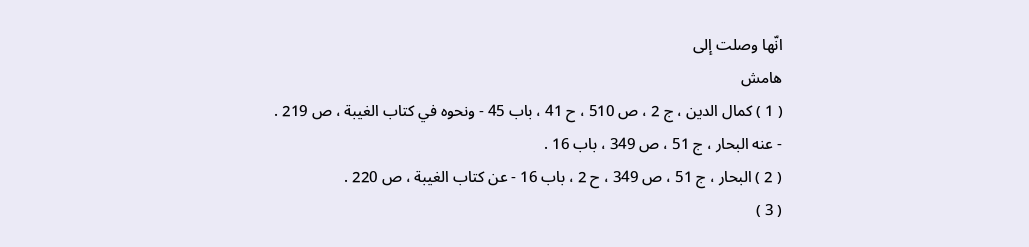انّها وصلت إلى
هامش
( 1 ) كمال الدين ، ج 2 ، ص 510 ، ح 41 ، باب 45 - ونحوه في كتاب الغيبة ، ص 219 .
- عنه البحار ، ج 51 ، ص 349 ، باب 16 .
( 2 ) البحار ، ج 51 ، ص 349 ، ح 2 ، باب 16 - عن كتاب الغيبة ، ص 220 .
( 3 )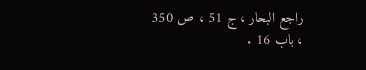راجع البحار ، ج 51 ، ص 350 ، باب 16 .